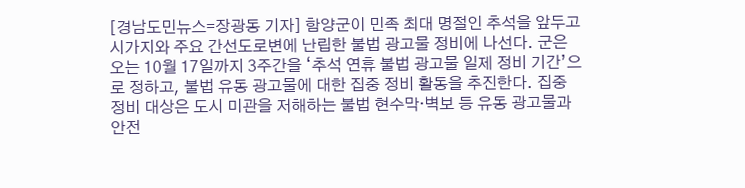[경남도민뉴스=장광동 기자] 함양군이 민족 최대 명절인 추석을 앞두고 시가지와 주요 간선도로변에 난립한 불법 광고물 정비에 나선다. 군은 오는 10월 17일까지 3주간을 ‘추석 연휴 불법 광고물 일제 정비 기간’으로 정하고, 불법 유동 광고물에 대한 집중 정비 활동을 추진한다. 집중 정비 대상은 도시 미관을 저해하는 불법 현수막·벽보 등 유동 광고물과 안전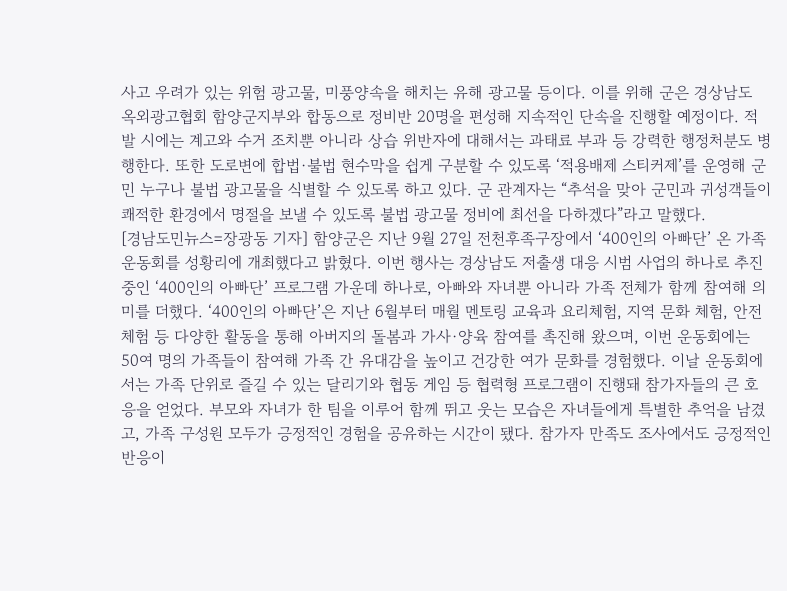사고 우려가 있는 위험 광고물, 미풍양속을 해치는 유해 광고물 등이다. 이를 위해 군은 경상남도 옥외광고협회 함양군지부와 합동으로 정비반 20명을 편성해 지속적인 단속을 진행할 예정이다. 적발 시에는 계고와 수거 조치뿐 아니라 상습 위반자에 대해서는 과태료 부과 등 강력한 행정처분도 병행한다. 또한 도로변에 합법·불법 현수막을 쉽게 구분할 수 있도록 ‘적용배제 스티커제’를 운영해 군민 누구나 불법 광고물을 식별할 수 있도록 하고 있다. 군 관계자는 “추석을 맞아 군민과 귀성객들이 쾌적한 환경에서 명절을 보낼 수 있도록 불법 광고물 정비에 최선을 다하겠다”라고 말했다.
[경남도민뉴스=장광동 기자] 함양군은 지난 9월 27일 전천후족구장에서 ‘400인의 아빠단’ 온 가족 운동회를 성황리에 개최했다고 밝혔다. 이번 행사는 경상남도 저출생 대응 시범 사업의 하나로 추진 중인 ‘400인의 아빠단’ 프로그램 가운데 하나로, 아빠와 자녀뿐 아니라 가족 전체가 함께 참여해 의미를 더했다. ‘400인의 아빠단’은 지난 6월부터 매월 멘토링 교육과 요리체험, 지역 문화 체험, 안전 체험 등 다양한 활동을 통해 아버지의 돌봄과 가사·양육 참여를 촉진해 왔으며, 이번 운동회에는 50여 명의 가족들이 참여해 가족 간 유대감을 높이고 건강한 여가 문화를 경험했다. 이날 운동회에서는 가족 단위로 즐길 수 있는 달리기와 협동 게임 등 협력형 프로그램이 진행돼 참가자들의 큰 호응을 얻었다. 부모와 자녀가 한 팀을 이루어 함께 뛰고 웃는 모습은 자녀들에게 특별한 추억을 남겼고, 가족 구성원 모두가 긍정적인 경험을 공유하는 시간이 됐다. 참가자 만족도 조사에서도 긍정적인 반응이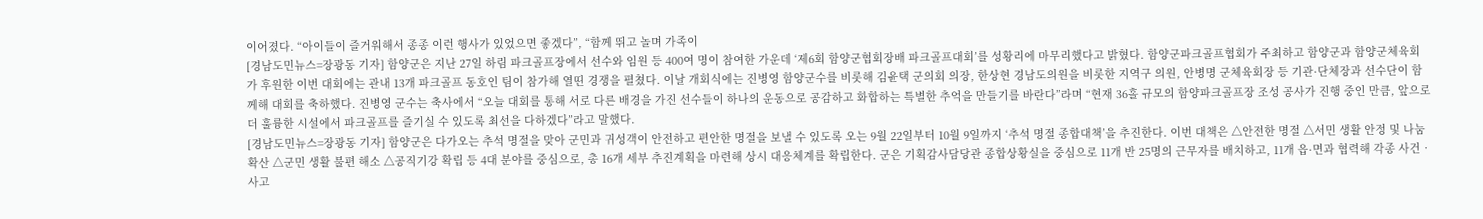이어졌다. “아이들이 즐거워해서 종종 이런 행사가 있었으면 좋겠다”, “함께 뛰고 놀며 가족이
[경남도민뉴스=장광동 기자] 함양군은 지난 27일 하림 파크골프장에서 선수와 임원 등 400여 명이 참여한 가운데 ‘제6회 함양군협회장배 파크골프대회’를 성황리에 마무리했다고 밝혔다. 함양군파크골프협회가 주최하고 함양군과 함양군체육회가 후원한 이번 대회에는 관내 13개 파크골프 동호인 팀이 참가해 열띤 경쟁을 펼쳤다. 이날 개회식에는 진병영 함양군수를 비롯해 김윤택 군의회 의장, 한상현 경남도의원을 비롯한 지역구 의원, 안병명 군체육회장 등 기관·단체장과 선수단이 함께해 대회를 축하했다. 진병영 군수는 축사에서 “오늘 대회를 통해 서로 다른 배경을 가진 선수들이 하나의 운동으로 공감하고 화합하는 특별한 추억을 만들기를 바란다”라며 “현재 36홀 규모의 함양파크골프장 조성 공사가 진행 중인 만큼, 앞으로 더 훌륭한 시설에서 파크골프를 즐기실 수 있도록 최선을 다하겠다”라고 말했다.
[경남도민뉴스=장광동 기자] 함양군은 다가오는 추석 명절을 맞아 군민과 귀성객이 안전하고 편안한 명절을 보낼 수 있도록 오는 9월 22일부터 10월 9일까지 ‘추석 명절 종합대책’을 추진한다. 이번 대책은 △안전한 명절 △서민 생활 안정 및 나눔 확산 △군민 생활 불편 해소 △공직기강 확립 등 4대 분야를 중심으로, 총 16개 세부 추진계획을 마련해 상시 대응체계를 확립한다. 군은 기획감사담당관 종합상황실을 중심으로 11개 반 25명의 근무자를 배치하고, 11개 읍·면과 협력해 각종 사건‧사고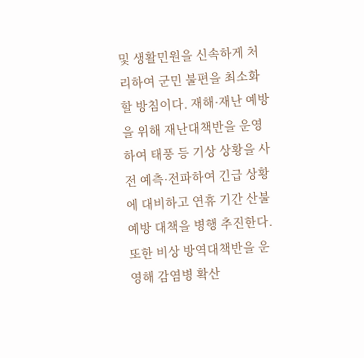및 생활민원을 신속하게 처리하여 군민 불편을 최소화할 방침이다. 재해·재난 예방을 위해 재난대책반을 운영하여 태풍 등 기상 상황을 사전 예측·전파하여 긴급 상황에 대비하고 연휴 기간 산불 예방 대책을 병행 추진한다. 또한 비상 방역대책반을 운영해 감염병 확산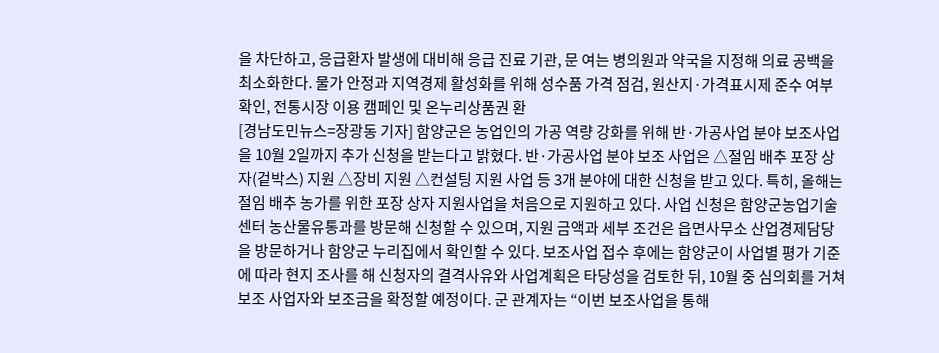을 차단하고, 응급환자 발생에 대비해 응급 진료 기관, 문 여는 병의원과 약국을 지정해 의료 공백을 최소화한다. 물가 안정과 지역경제 활성화를 위해 성수품 가격 점검, 원산지·가격표시제 준수 여부 확인, 전통시장 이용 캠페인 및 온누리상품권 환
[경남도민뉴스=장광동 기자] 함양군은 농업인의 가공 역량 강화를 위해 반·가공사업 분야 보조사업을 10월 2일까지 추가 신청을 받는다고 밝혔다. 반·가공사업 분야 보조 사업은 △절임 배추 포장 상자(겉박스) 지원 △장비 지원 △컨설팅 지원 사업 등 3개 분야에 대한 신청을 받고 있다. 특히, 올해는 절임 배추 농가를 위한 포장 상자 지원사업을 처음으로 지원하고 있다. 사업 신청은 함양군농업기술센터 농산물유통과를 방문해 신청할 수 있으며, 지원 금액과 세부 조건은 읍면사무소 산업경제담당을 방문하거나 함양군 누리집에서 확인할 수 있다. 보조사업 접수 후에는 함양군이 사업별 평가 기준에 따라 현지 조사를 해 신청자의 결격사유와 사업계획은 타당성을 검토한 뒤, 10월 중 심의회를 거쳐 보조 사업자와 보조금을 확정할 예정이다. 군 관계자는 “이번 보조사업을 통해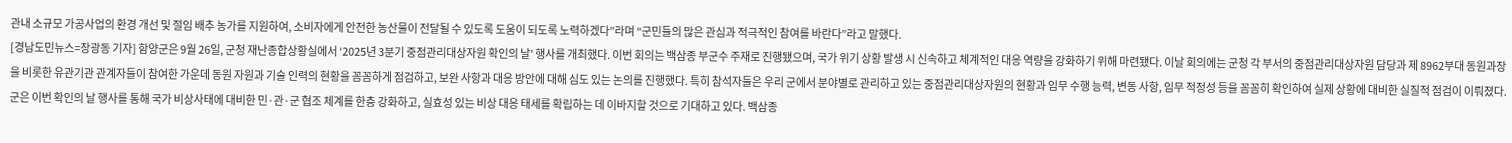관내 소규모 가공사업의 환경 개선 및 절임 배추 농가를 지원하여, 소비자에게 안전한 농산물이 전달될 수 있도록 도움이 되도록 노력하겠다”라며 “군민들의 많은 관심과 적극적인 참여를 바란다”라고 말했다.
[경남도민뉴스=장광동 기자] 함양군은 9월 26일, 군청 재난종합상황실에서 ‘2025년 3분기 중점관리대상자원 확인의 날’ 행사를 개최했다. 이번 회의는 백삼종 부군수 주재로 진행됐으며, 국가 위기 상황 발생 시 신속하고 체계적인 대응 역량을 강화하기 위해 마련됐다. 이날 회의에는 군청 각 부서의 중점관리대상자원 담당과 제 8962부대 동원과장을 비롯한 유관기관 관계자들이 참여한 가운데 동원 자원과 기술 인력의 현황을 꼼꼼하게 점검하고, 보완 사항과 대응 방안에 대해 심도 있는 논의를 진행했다. 특히 참석자들은 우리 군에서 분야별로 관리하고 있는 중점관리대상자원의 현황과 임무 수행 능력, 변동 사항, 임무 적정성 등을 꼼꼼히 확인하여 실제 상황에 대비한 실질적 점검이 이뤄졌다. 군은 이번 확인의 날 행사를 통해 국가 비상사태에 대비한 민·관·군 협조 체계를 한층 강화하고, 실효성 있는 비상 대응 태세를 확립하는 데 이바지할 것으로 기대하고 있다. 백삼종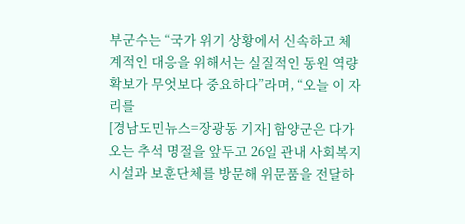부군수는 “국가 위기 상황에서 신속하고 체계적인 대응을 위해서는 실질적인 동원 역량 확보가 무엇보다 중요하다”라며, “오늘 이 자리를
[경남도민뉴스=장광동 기자] 함양군은 다가오는 추석 명절을 앞두고 26일 관내 사회복지시설과 보훈단체를 방문해 위문품을 전달하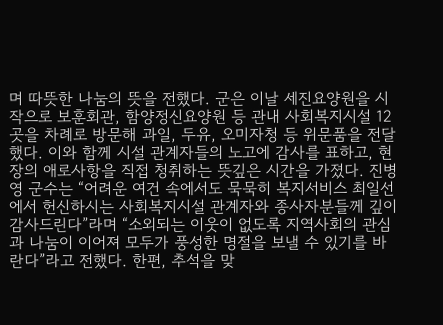며 따뜻한 나눔의 뜻을 전했다. 군은 이날 세진요양원을 시작으로 보훈회관, 함양정신요양원 등 관내 사회복지시설 12곳을 차례로 방문해 과일, 두유, 오미자청 등 위문품을 전달했다. 이와 함께 시설 관계자들의 노고에 감사를 표하고, 현장의 애로사항을 직접 청취하는 뜻깊은 시간을 가졌다. 진병영 군수는 “어려운 여건 속에서도 묵묵히 복지서비스 최일선에서 헌신하시는 사회복지시설 관계자와 종사자분들께 깊이 감사드린다”라며 “소외되는 이웃이 없도록 지역사회의 관심과 나눔이 이어져 모두가 풍성한 명절을 보낼 수 있기를 바란다”라고 전했다. 한편, 추석을 맞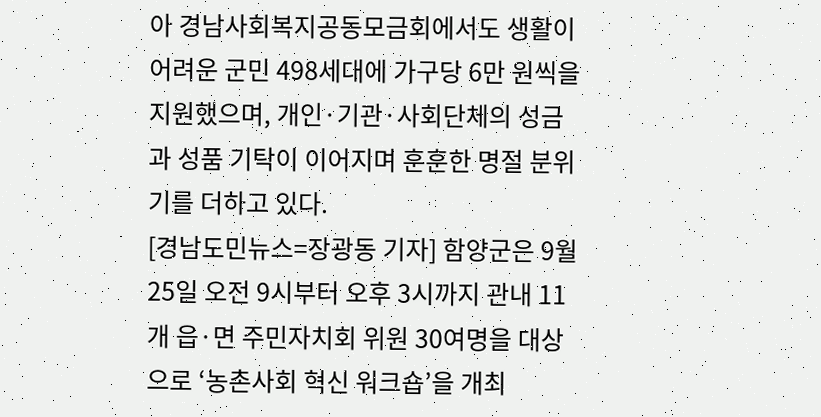아 경남사회복지공동모금회에서도 생활이 어려운 군민 498세대에 가구당 6만 원씩을 지원했으며, 개인·기관·사회단체의 성금과 성품 기탁이 이어지며 훈훈한 명절 분위기를 더하고 있다.
[경남도민뉴스=장광동 기자] 함양군은 9월 25일 오전 9시부터 오후 3시까지 관내 11개 읍·면 주민자치회 위원 30여명을 대상으로 ‘농촌사회 혁신 워크숍’을 개최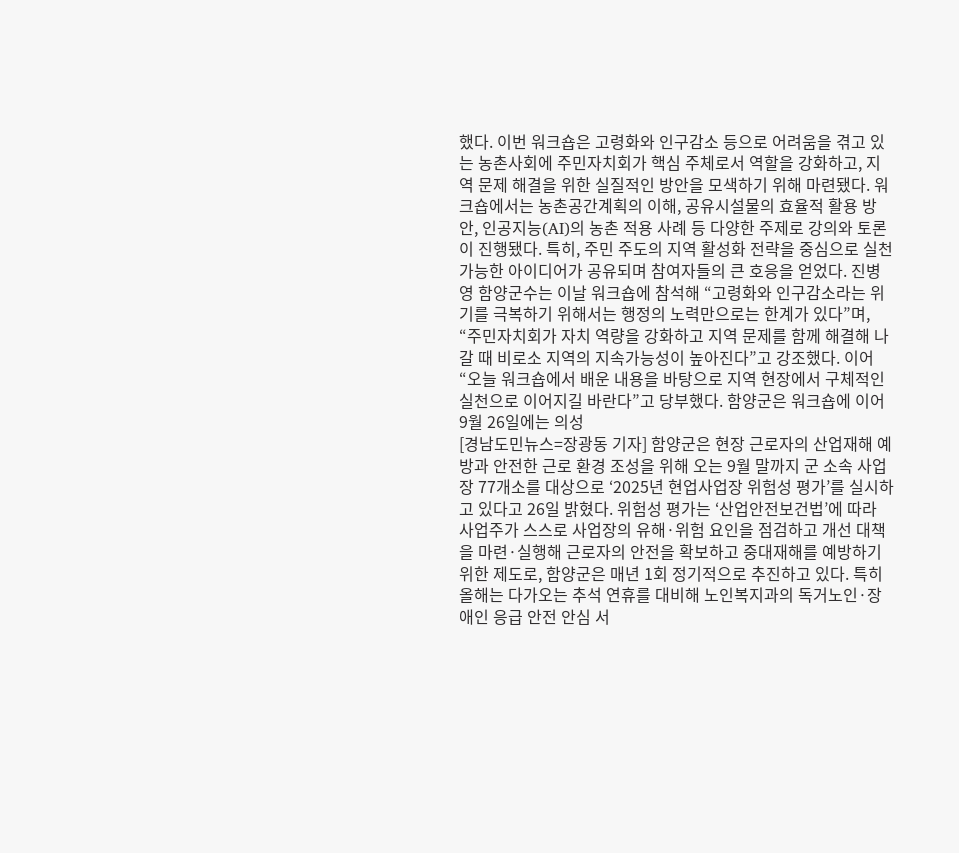했다. 이번 워크숍은 고령화와 인구감소 등으로 어려움을 겪고 있는 농촌사회에 주민자치회가 핵심 주체로서 역할을 강화하고, 지역 문제 해결을 위한 실질적인 방안을 모색하기 위해 마련됐다. 워크숍에서는 농촌공간계획의 이해, 공유시설물의 효율적 활용 방안, 인공지능(AI)의 농촌 적용 사례 등 다양한 주제로 강의와 토론이 진행됐다. 특히, 주민 주도의 지역 활성화 전략을 중심으로 실천 가능한 아이디어가 공유되며 참여자들의 큰 호응을 얻었다. 진병영 함양군수는 이날 워크숍에 참석해 “고령화와 인구감소라는 위기를 극복하기 위해서는 행정의 노력만으로는 한계가 있다”며, “주민자치회가 자치 역량을 강화하고 지역 문제를 함께 해결해 나갈 때 비로소 지역의 지속가능성이 높아진다”고 강조했다. 이어 “오늘 워크숍에서 배운 내용을 바탕으로 지역 현장에서 구체적인 실천으로 이어지길 바란다”고 당부했다. 함양군은 워크숍에 이어 9월 26일에는 의성
[경남도민뉴스=장광동 기자] 함양군은 현장 근로자의 산업재해 예방과 안전한 근로 환경 조성을 위해 오는 9월 말까지 군 소속 사업장 77개소를 대상으로 ‘2025년 현업사업장 위험성 평가’를 실시하고 있다고 26일 밝혔다. 위험성 평가는 ‘산업안전보건법’에 따라 사업주가 스스로 사업장의 유해·위험 요인을 점검하고 개선 대책을 마련·실행해 근로자의 안전을 확보하고 중대재해를 예방하기 위한 제도로, 함양군은 매년 1회 정기적으로 추진하고 있다. 특히 올해는 다가오는 추석 연휴를 대비해 노인복지과의 독거노인·장애인 응급 안전 안심 서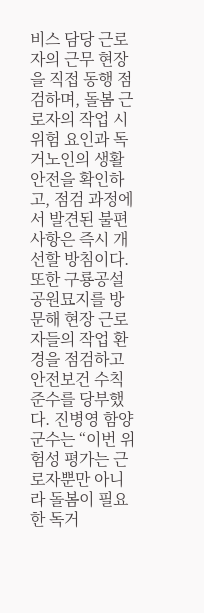비스 담당 근로자의 근무 현장을 직접 동행 점검하며, 돌봄 근로자의 작업 시 위험 요인과 독거노인의 생활 안전을 확인하고, 점검 과정에서 발견된 불편 사항은 즉시 개선할 방침이다. 또한 구룡공설공원묘지를 방문해 현장 근로자들의 작업 환경을 점검하고 안전보건 수칙 준수를 당부했다. 진병영 함양군수는 “이번 위험성 평가는 근로자뿐만 아니라 돌봄이 필요한 독거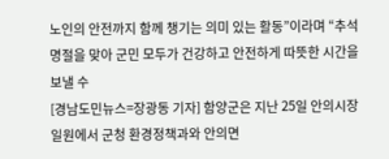노인의 안전까지 함께 챙기는 의미 있는 활동”이라며 “추석 명절을 맞아 군민 모두가 건강하고 안전하게 따뜻한 시간을 보낼 수
[경남도민뉴스=장광동 기자] 함양군은 지난 25일 안의시장 일원에서 군청 환경정책과와 안의면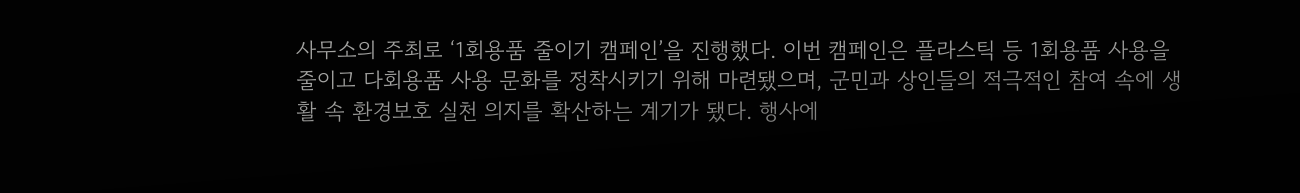사무소의 주최로 ‘1회용품 줄이기 캠페인’을 진행했다. 이번 캠페인은 플라스틱 등 1회용품 사용을 줄이고 다회용품 사용 문화를 정착시키기 위해 마련됐으며, 군민과 상인들의 적극적인 참여 속에 생활 속 환경보호 실천 의지를 확산하는 계기가 됐다. 행사에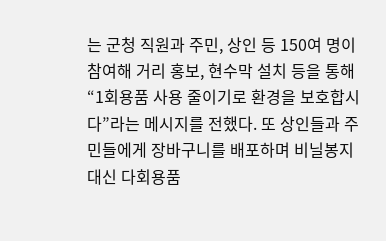는 군청 직원과 주민, 상인 등 150여 명이 참여해 거리 홍보, 현수막 설치 등을 통해 “1회용품 사용 줄이기로 환경을 보호합시다”라는 메시지를 전했다. 또 상인들과 주민들에게 장바구니를 배포하며 비닐봉지 대신 다회용품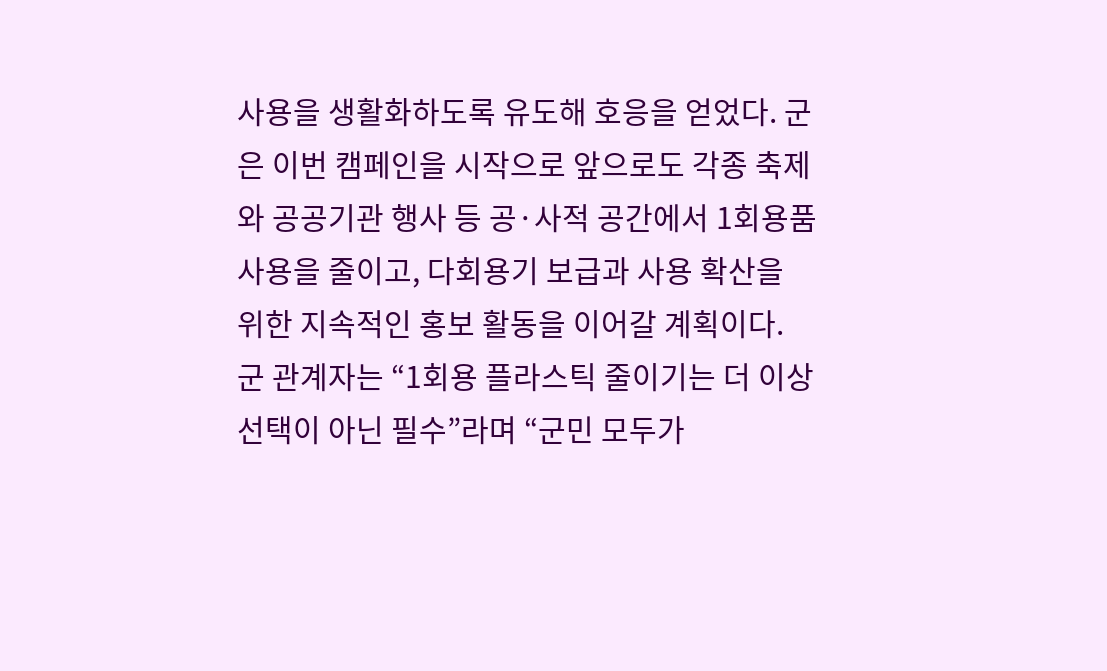사용을 생활화하도록 유도해 호응을 얻었다. 군은 이번 캠페인을 시작으로 앞으로도 각종 축제와 공공기관 행사 등 공·사적 공간에서 1회용품 사용을 줄이고, 다회용기 보급과 사용 확산을 위한 지속적인 홍보 활동을 이어갈 계획이다. 군 관계자는 “1회용 플라스틱 줄이기는 더 이상 선택이 아닌 필수”라며 “군민 모두가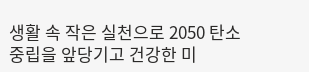생활 속 작은 실천으로 2050 탄소중립을 앞당기고 건강한 미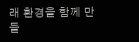래 환경을 함께 만들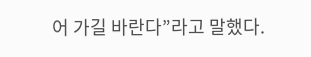어 가길 바란다”라고 말했다.